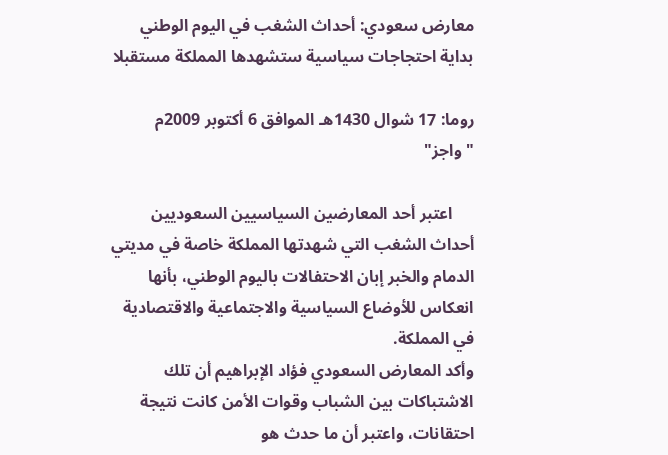معارض سعودي: أحداث الشغب في اليوم الوطني بداية احتجاجات سياسية ستشهدها المملكة مستقبلا

روما: 17 شوال 1430هـ الموافق 6 أكتوبر 2009م "واجز"

     اعتبر أحد المعارضين السياسيين السعوديين أحداث الشغب التي شهدتها المملكة خاصة في مديتي الدمام والخبر إبان الاحتفالات باليوم الوطني، بأنها انعكاس للأوضاع السياسية والاجتماعية والاقتصادية في المملكة.
وأكد المعارض السعودي فؤاد الإبراهيم أن تلك الاشتباكات بين الشباب وقوات الأمن كانت نتيجة احتقانات، واعتبر أن ما حدث هو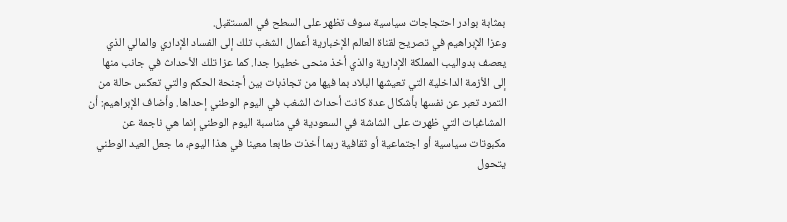بمثابة بوادر احتجاجات سياسية سوف تظهر على السطح في المستقبل.
وعزا الإبراهيم في تصريح لقناة العالم الإخبارية أعمال الشغب تلك إلى الفساد الإداري والمالي الذي يعصف بدواليب المملكة الإدارية والذي أخذ منحى خطيرا جدا. كما عزا تلك الأحداث في جانب منها إلى الأزمة الداخلية التي تعيشها البلاد بما فيها من تجاذبات بين أجنحة الحكم والتي تعكس حالة من التمرد تعبر عن نفسها بأشكال عدة كانت أحداث الشغب في اليوم الوطني إحداها. وأضاف الإبراهيم: أن المشاغبات التي ظهرت على الشاشة في السعودية في مناسبة اليوم الوطني إنما هي ناجمة عن مكبوتات سياسية أو اجتماعية أو ثقافية ربما أخذت طابعا معينا في هذا اليوم، ما جعل العيد الوطني يتحول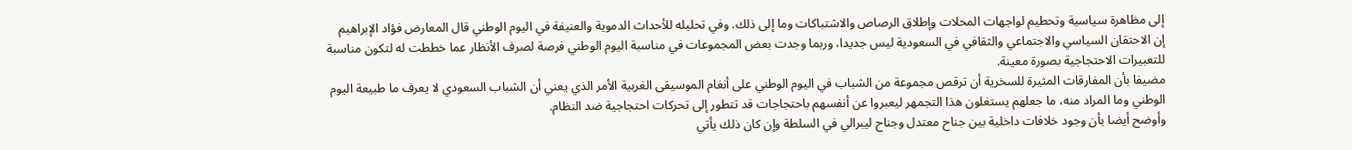إلى مظاهرة سياسية وتحطيم لواجهات المحلات وإطلاق الرصاص والاشتباكات وما إلى ذلك. وفي تحليله للأحداث الدموية والعنيفة في اليوم الوطني قال المعارض فؤاد الإبراهيم إن الاحتقان السياسي والاجتماعي والثقافي في السعودية ليس جديدا، وربما وجدت بعض المجموعات في مناسبة اليوم الوطني فرصة لصرف الأنظار عما خططت له لتكون مناسبة للتعبيرات الاحتجاجية بصورة معينة.
مضيفا بأن المفارقات المثيرة للسخرية أن ترقص مجموعة من الشباب في اليوم الوطني على أنغام الموسيقى الغربية الأمر الذي يعني أن الشباب السعودي لا يعرف ما طبيعة اليوم الوطني وما المراد منه، ما جعلهم يستغلون هذا التجمهر ليعبروا عن أنفسهم باحتجاجات قد تتطور إلى تحركات احتجاجية ضد النظام.
وأوضح أيضا بأن وجود خلافات داخلية بين جناح معتدل وجناح ليبرالي في السلطة وإن كان ذلك يأتي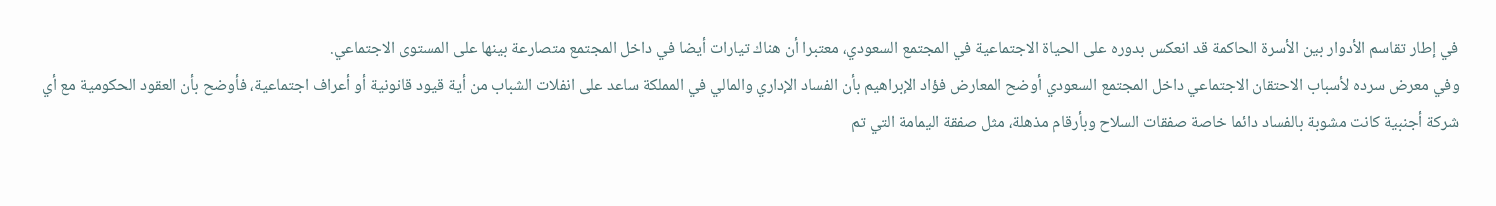في إطار تقاسم الأدوار بين الأسرة الحاكمة قد انعكس بدوره على الحياة الاجتماعية في المجتمع السعودي، معتبرا أن هناك تيارات أيضا في داخل المجتمع متصارعة بينها على المستوى الاجتماعي.
وفي معرض سرده لأسباب الاحتقان الاجتماعي داخل المجتمع السعودي أوضح المعارض فؤاد الإبراهيم بأن الفساد الإداري والمالي في المملكة ساعد على انفلات الشباب من أية قيود قانونية أو أعراف اجتماعية، فأوضح بأن العقود الحكومية مع أي شركة أجنبية كانت مشوبة بالفساد دائما خاصة صفقات السلاح وبأرقام مذهلة، مثل صفقة اليمامة التي تم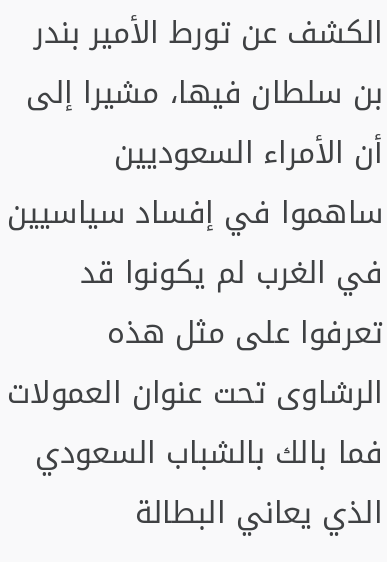الكشف عن تورط الأمير بندر بن سلطان فيها، مشيرا إلى أن الأمراء السعوديين ساهموا في إفساد سياسيين في الغرب لم يكونوا قد تعرفوا على مثل هذه الرشاوى تحت عنوان العمولات فما بالك بالشباب السعودي الذي يعاني البطالة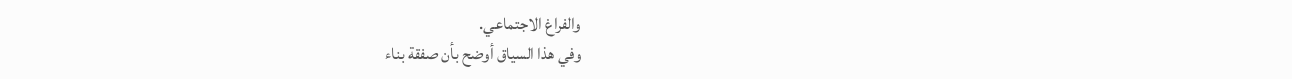والفراغ الاجتماعي.
وفي هذا السياق أوضح بأن صفقة بناء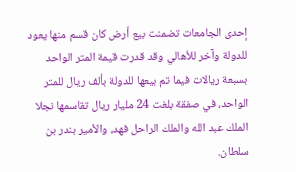إحدى الجامعات تضمنت بيع أرض كان قسم منها يعود للدولة وآخر للأهالي وقد قدرت قيمة المتر الواحد بسبعة ريالات فيما تم بيعها للدولة بألف ريال للمتر الواحد، في صفقة بلغت 24 مليار ريال تقاسمها نجلا الملك عبد الله والملك الراحل فهد، والأمير بندر بن سلطان.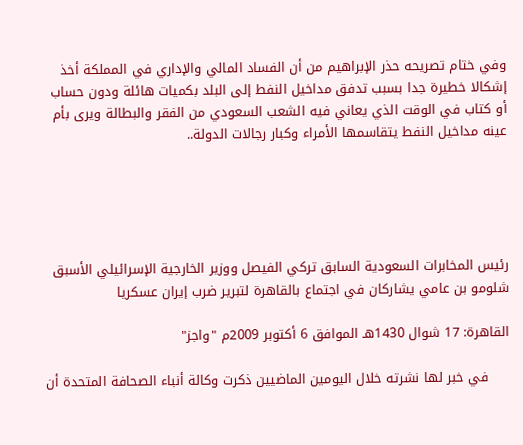وفي ختام تصريحه حذر الإبراهيم من أن الفساد المالي والإداري في المملكة أخذ إشكالا خطيرة جدا بسبب تدفق مداخيل النفط إلى البلد بكميات هائلة ودون حساب أو كتاب في الوقت الذي يعاني فيه الشعب السعودي من الفقر والبطالة ويرى بأم عينه مداخيل النفط يتقاسمها الأمراء وكبار رجالات الدولة..





رئيس المخابرات السعودية السابق تركي الفيصل ووزير الخارجية الإسرائيلي الأسبق شلومو بن عامي يشاركان في اجتماع بالقاهرة لتبرير ضرب إيران عسكريا

القاهرة: 17 شوال 1430هـ الموافق 6 أكتوبر 2009م "واجز"

     في خبر لها نشرته خلال اليومين الماضيين ذكرت وكالة أنباء الصحافة المتحدة أن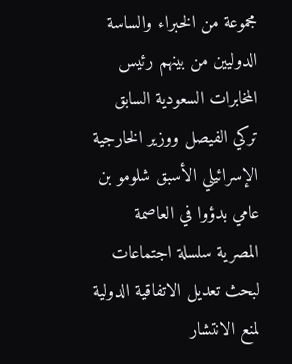مجموعة من الخبراء والساسة الدوليين من بينهم رئيس المخابرات السعودية السابق تركي الفيصل ووزير الخارجية الإسرائيلي الأسبق شلومو بن عامي بدؤوا في العاصمة المصرية سلسلة اجتماعات لبحث تعديل الاتفاقية الدولية لمنع الانتشار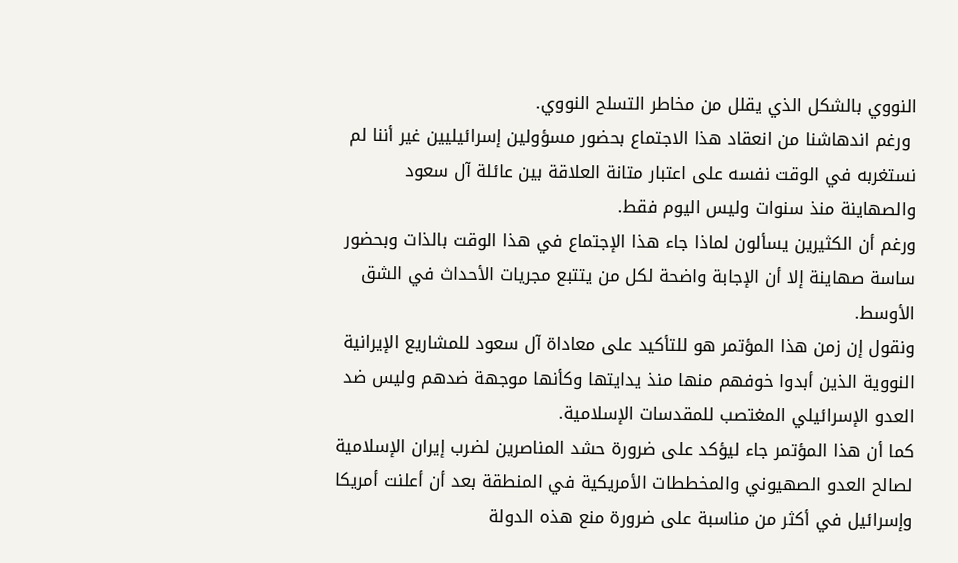النووي بالشكل الذي يقلل من مخاطر التسلح النووي.
 ورغم اندهاشنا من انعقاد هذا الاجتماع بحضور مسؤولين إسرائيليين غير أننا لم نستغربه في الوقت نفسه على اعتبار متانة العلاقة بين عائلة آل سعود والصهاينة منذ سنوات وليس اليوم فقط.
ورغم أن الكثيرين يسألون لماذا جاء هذا الإجتماع في هذا الوقت بالذات وبحضور ساسة صهاينة إلا أن الإجابة واضحة لكل من يتتبع مجريات الأحداث في الشق الأوسط.
ونقول إن زمن هذا المؤتمر هو للتأكيد على معاداة آل سعود للمشاريع الإيرانية النووية الذين أبدوا خوفهم منها منذ يدايتها وكأنها موجهة ضدهم وليس ضد العدو الإسرائيلي المغتصب للمقدسات الإسلامية.
كما أن هذا المؤتمر جاء ليؤكد على ضرورة حشد المناصرين لضرب إيران الإسلامية لصالح العدو الصهيوني والمخططات الأمريكية في المنطقة بعد أن أعلنت أمريكا وإسرائيل في أكثر من مناسبة على ضرورة منع هذه الدولة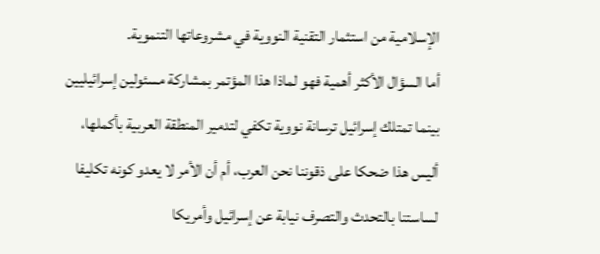الإسلامية من استثمار التقنية النووية في مشروعاتها التنموية.
أما السؤال الأكثر أهمية فهو لماذا هذا المؤتمر بمشاركة مسئولين إسرائيليين بينما تمتلك إسرائيل ترسانة نووية تكفي لتدمير المنطقة العربية بأكملها، أليس هذا ضحكا على ذقوننا نحن العرب، أم أن الأمر لا يعدو كونه تكليفا لساستنا بالتحدث والتصرف نيابة عن إسرائيل وأمريكا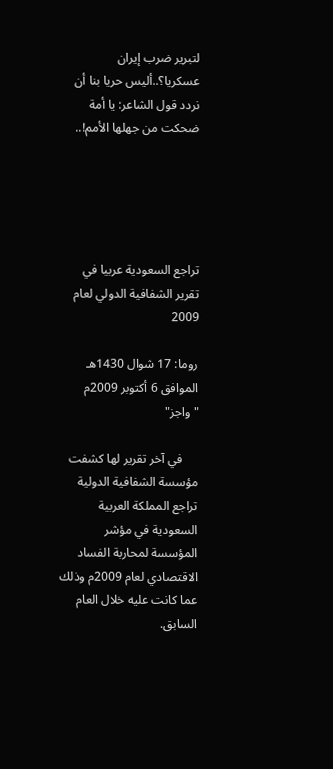لتبرير ضرب إيران عسكريا؟..أليس حريا بنا أن نردد قول الشاعر: يا أمة ضحكت من جهلها الأمم!..





تراجع السعودية عربيا في تقرير الشفافية الدولي لعام 2009

روما: 17 شوال 1430هـ الموافق 6 أكتوبر 2009م "واجز"

     في آخر تقرير لها كشفت مؤسسة الشفافية الدولية تراجع المملكة العربية السعودية في مؤشر المؤسسة لمحاربة الفساد الاقتصادي لعام 2009م وذلك عما كانت عليه خلال العام السابق.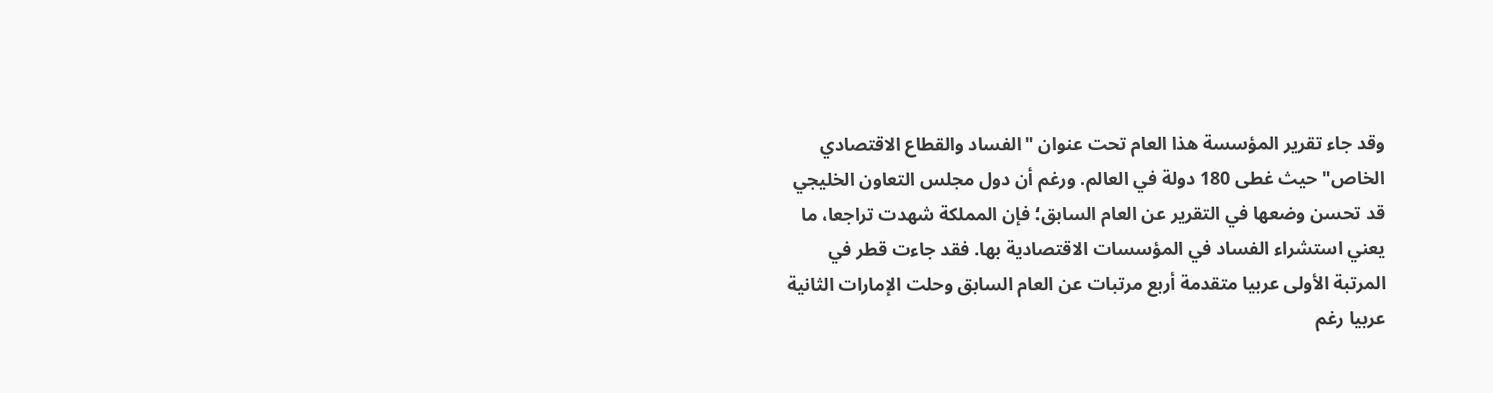وقد جاء تقرير المؤسسة هذا العام تحت عنوان "الفساد والقطاع الاقتصادي الخاص" حيث غطى 180 دولة في العالم. ورغم أن دول مجلس التعاون الخليجي قد تحسن وضعها في التقرير عن العام السابق؛ فإن المملكة شهدت تراجعا، ما يعني استشراء الفساد في المؤسسات الاقتصادية بها. فقد جاءت قطر في المرتبة الأولى عربيا متقدمة أربع مرتبات عن العام السابق وحلت الإمارات الثانية عربيا رغم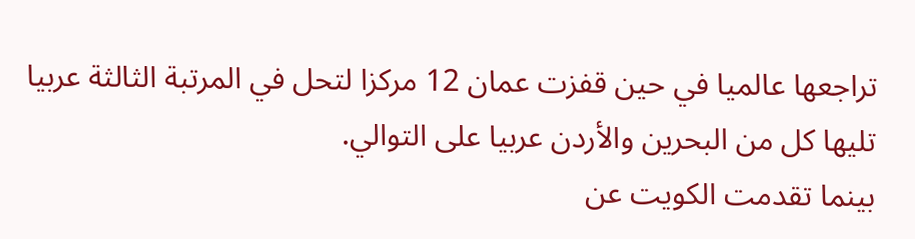تراجعها عالميا في حين قفزت عمان 12 مركزا لتحل في المرتبة الثالثة عربيا تليها كل من البحرين والأردن عربيا على التوالي.
بينما تقدمت الكويت عن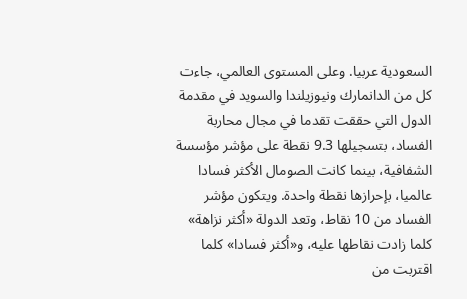السعودية عربيا. وعلى المستوى العالمي، جاءت كل من الدانمارك ونيوزيلندا والسويد في مقدمة الدول التي حققت تقدما في مجال محاربة الفساد، بتسجيلها 9.3 نقطة على مؤشر مؤسسة الشفافية، بينما كانت الصومال الأكثر فسادا عالميا، بإحرازها نقطة واحدة. ويتكون مؤشر الفساد من 10 نقاط، وتعد الدولة «أكثر نزاهة» كلما زادت نقاطها عليه، و«أكثر فسادا» كلما اقتربت من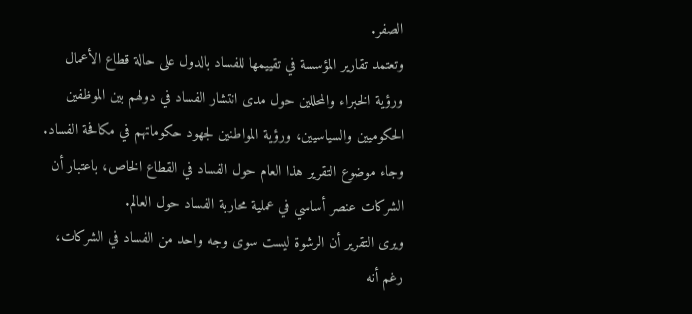الصفر.
وتعتمد تقارير المؤسسة في تقييمها للفساد بالدول على حالة قطاع الأعمال ورؤية الخبراء والمحللين حول مدى انتشار الفساد في دولهم بين الموظفين الحكوميين والسياسيين، ورؤية المواطنين لجهود حكوماتهم في مكافحة الفساد. وجاء موضوع التقرير هذا العام حول الفساد في القطاع الخاص، باعتبار أن الشركات عنصر أساسي في عملية محاربة الفساد حول العالم.
ويرى التقرير أن الرشوة ليست سوى وجه واحد من الفساد في الشركات، رغم أنه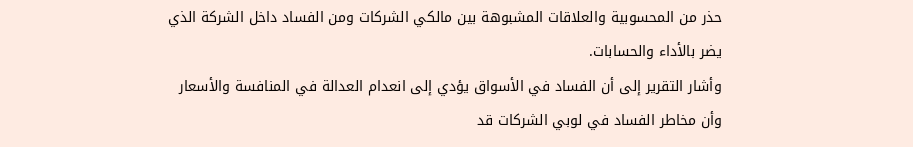حذر من المحسوبية والعلاقات المشبوهة بين مالكي الشركات ومن الفساد داخل الشركة الذي يضر بالأداء والحسابات.
وأشار التقرير إلى أن الفساد في الأسواق يؤدي إلى انعدام العدالة في المنافسة والأسعار وأن مخاطر الفساد في لوبي الشركات قد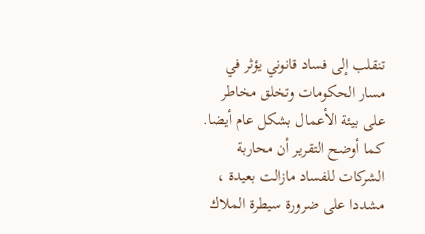تنقلب إلى فساد قانوني يؤثر في مسار الحكومات وتخلق مخاطر على بيئة الأعمال بشكل عام أيضا. كما أوضح التقرير أن محاربة الشركات للفساد مازالت بعيدة ، مشددا على ضرورة سيطرة الملاك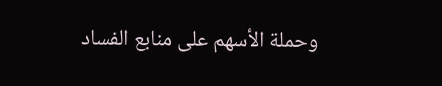وحملة الأسهم على منابع الفساد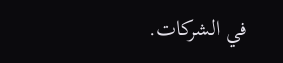في الشركات.